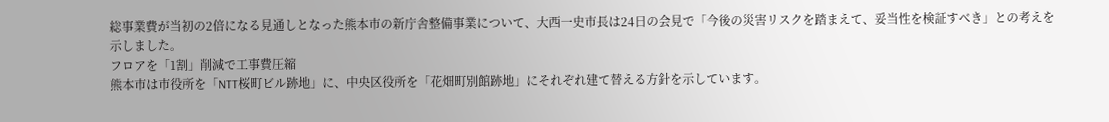総事業費が当初の2倍になる見通しとなった熊本市の新庁舎整備事業について、大西一史市長は24日の会見で「今後の災害リスクを踏まえて、妥当性を検証すべき」との考えを示しました。
フロアを「1割」削減で工事費圧縮
熊本市は市役所を「NTT桜町ビル跡地」に、中央区役所を「花畑町別館跡地」にそれぞれ建て替える方針を示しています。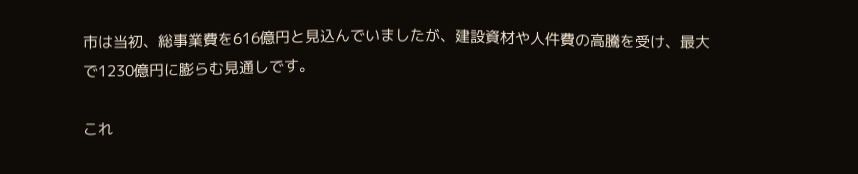市は当初、総事業費を616億円と見込んでいましたが、建設資材や人件費の高騰を受け、最大で1230億円に膨らむ見通しです。

これ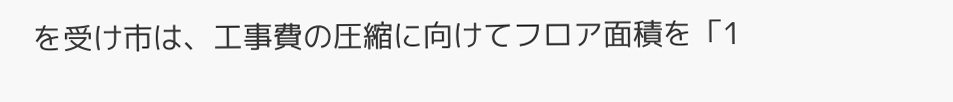を受け市は、工事費の圧縮に向けてフロア面積を「1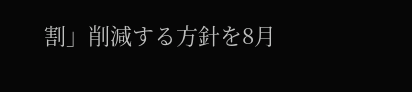割」削減する方針を8月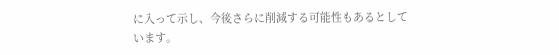に入って示し、今後さらに削減する可能性もあるとしています。